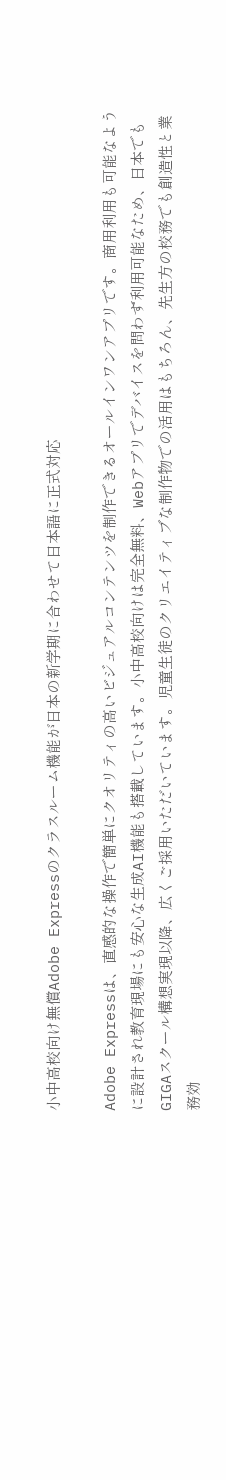小中高校向け無償Adobe Expressのクラスルーム機能が日本の新学期に合わせて日本語に正式対応

Adobe Expressは、直感的な操作で簡単にクオリティの高いビジュアルコンテンツを制作できるオールインワンアプリです。商用利用も可能なように設計され教育現場にも安心な生成AI機能も搭載しています。小中高校向けは完全無料、Webアプリでデバイスを問わず利用可能なため、日本でもGIGAスクール構想実現以降、広くご採用いただいています。児童生徒のクリエイティブな制作物での活用はもちろん、先生方の校務でも創造性と業務効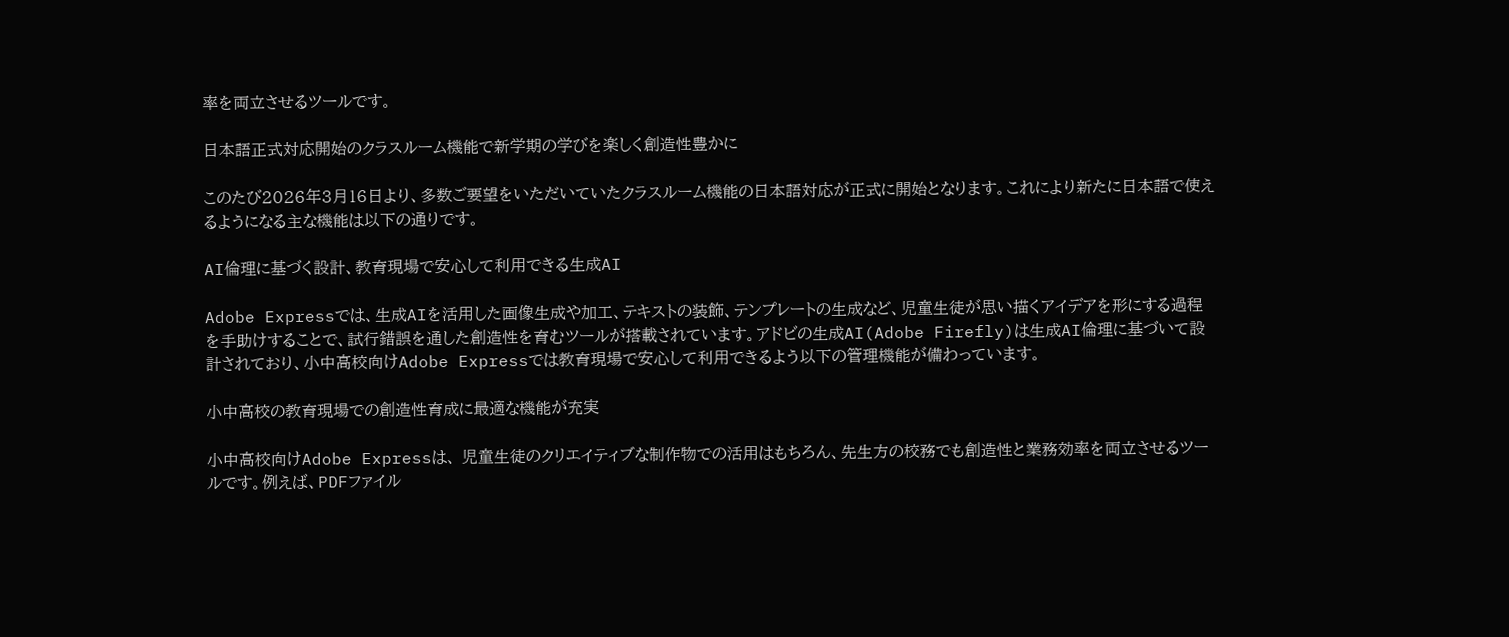率を両立させるツールです。

日本語正式対応開始のクラスルーム機能で新学期の学びを楽しく創造性豊かに

このたび2026年3月16日より、多数ご要望をいただいていたクラスルーム機能の日本語対応が正式に開始となります。これにより新たに日本語で使えるようになる主な機能は以下の通りです。

AI倫理に基づく設計、教育現場で安心して利用できる生成AI

Adobe Expressでは、生成AIを活用した画像生成や加工、テキストの装飾、テンプレートの生成など、児童生徒が思い描くアイデアを形にする過程を手助けすることで、試行錯誤を通した創造性を育むツールが搭載されています。アドビの生成AI(Adobe Firefly)は生成AI倫理に基づいて設計されており、小中高校向けAdobe Expressでは教育現場で安心して利用できるよう以下の管理機能が備わっています。

小中高校の教育現場での創造性育成に最適な機能が充実

小中高校向けAdobe Expressは、 児童生徒のクリエイティブな制作物での活用はもちろん、先生方の校務でも創造性と業務効率を両立させるツールです。例えば、PDFファイル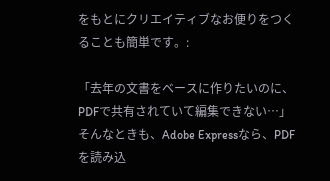をもとにクリエイティブなお便りをつくることも簡単です。:

「去年の文書をベースに作りたいのに、PDFで共有されていて編集できない…」 そんなときも、Adobe Expressなら、PDFを読み込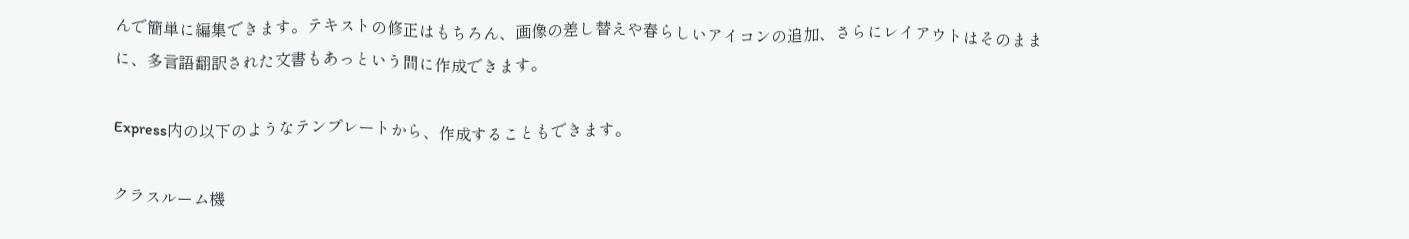んで簡単に編集できます。テキストの修正はもちろん、画像の差し替えや春らしいアイコンの追加、さらにレイアウトはそのままに、多言語翻訳された文書もあっという間に作成できます。

Express内の以下のようなテンプレートから、作成することもできます。

クラスルーム機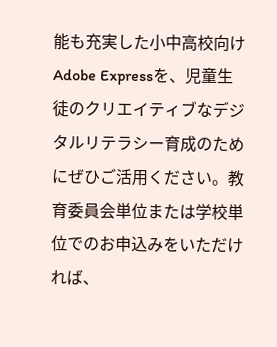能も充実した小中高校向けAdobe Expressを、児童生徒のクリエイティブなデジタルリテラシー育成のためにぜひご活用ください。教育委員会単位または学校単位でのお申込みをいただければ、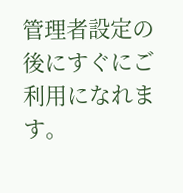管理者設定の後にすぐにご利用になれます。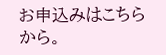お申込みはこちらから。